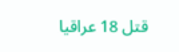قتل 18 عراقيا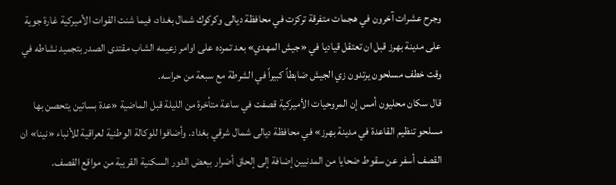وجرح عشرات آخرون في هجمات متفرقة تركزت في محافظة ديالى وكركوك شمال بغداد، فيما شنت القوات الأميركية غارة جوية على مدينة بهرز قبل ان تعتقل قياديا في «جيش المهدي» بعد تمرده على اوامر زعيمه الشاب مقتدى الصدر بتجميد نشاطه في وقت خطف مسلحون يرتدون زي الجيش ضابطاً كبيراً في الشرطة مع سبعة من حراسه.
قال سكان محليون أمس إن المروحيات الأميركية قصفت في ساعة متأخرة من الليلة قبل الماضية «عدة بساتين يتحصن بها مسلحو تنظيم القاعدة في مدينة بهرز» في محافظة ديالى شمال شرقي بغداد. وأضافوا للوكالة الوطنية لعراقية للأنباء «نينا» ان القصف أسفر عن سقوط ضحايا من المدنيين إضافة إلى إلحاق أضرار ببعض الدور السكنية القريبة من مواقع القصف.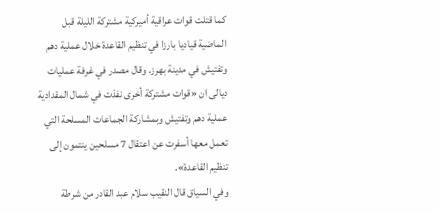كما قتلت قوات عراقية أميركية مشتركة الليلة قبل الماضية قياديا بارزا في تنظيم القاعدة خلال عملية دهم وتفتيش في مدينة بهرز. وقال مصدر في غرفة عمليات ديالى ان «قوات مشتركة أخرى نفذت في شمال المقدادية عملية دهم وتفتيش وبمشاركة الجماعات المسلحة التي تعمل معها أسفرت عن اعتقال 7 مسلحين ينتمون إلى تنظيم القاعدة».
وفي السياق قال النقيب سلام عبد القادر من شرطة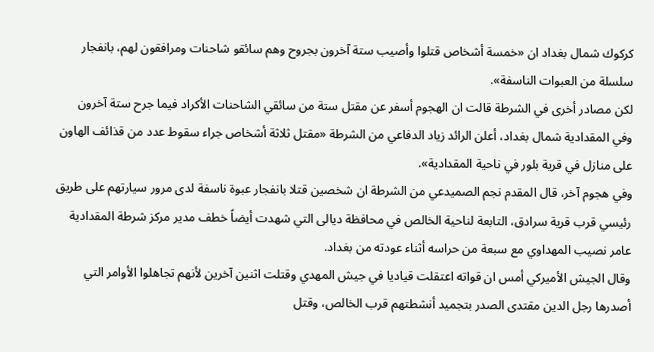كركوك شمال بغداد ان «خمسة أشخاص قتلوا وأصيب ستة آخرون بجروح وهم سائقو شاحنات ومرافقون لهم، بانفجار سلسلة من العبوات الناسفة».
لكن مصادر أخرى في الشرطة قالت ان الهجوم أسفر عن مقتل ستة من سائقي الشاحنات الأكراد فيما جرح ستة آخرون وفي المقدادية شمال بغداد، أعلن الرائد زياد الدفاعي من الشرطة «مقتل ثلاثة أشخاص جراء سقوط عدد من قذائف الهاون على منازل في قرية بلور في ناحية المقدادية».
وفي هجوم آخر، قال المقدم نجم الصميدعي من الشرطة ان شخصين قتلا بانفجار عبوة ناسفة لدى مرور سيارتهم على طريق رئيسي قرب قرية سرادق، التابعة لناحية الخالص في محافظة ديالى التي شهدت أيضاً خطف مدير مركز شرطة المقدادية عامر نصيب المهداوي مع سبعة من حراسه أثناء عودته من بغداد.
وقال الجيش الأميركي أمس ان قواته اعتقلت قياديا في جيش المهدي وقتلت اثنين آخرين لأنهم تجاهلوا الأوامر التي أصدرها رجل الدين مقتدى الصدر بتجميد أنشطتهم قرب الخالص، وقتل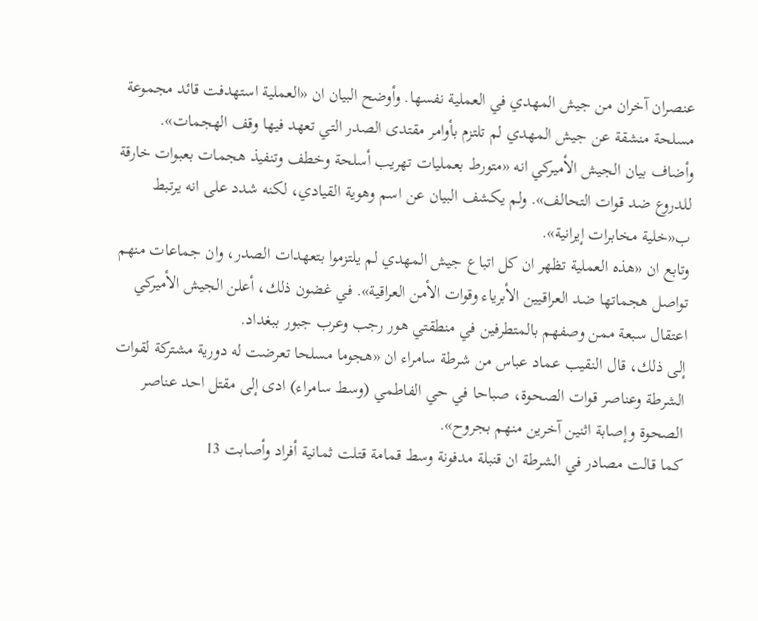عنصران آخران من جيش المهدي في العملية نفسها. وأوضح البيان ان «العملية استهدفت قائد مجموعة مسلحة منشقة عن جيش المهدي لم تلتزم بأوامر مقتدى الصدر التي تعهد فيها وقف الهجمات».
وأضاف بيان الجيش الأميركي انه «متورط بعمليات تهريب أسلحة وخطف وتنفيذ هجمات بعبوات خارقة للدروع ضد قوات التحالف». ولم يكشف البيان عن اسم وهوية القيادي، لكنه شدد على انه يرتبط ب«خلية مخابرات إيرانية».
وتابع ان «هذه العملية تظهر ان كل اتباع جيش المهدي لم يلتزموا بتعهدات الصدر، وان جماعات منهم تواصل هجماتها ضد العراقيين الأبرياء وقوات الأمن العراقية». في غضون ذلك، أعلن الجيش الأميركي اعتقال سبعة ممن وصفهم بالمتطرفين في منطقتي هور رجب وعرب جبور ببغداد.
إلى ذلك، قال النقيب عماد عباس من شرطة سامراء ان «هجوما مسلحا تعرضت له دورية مشتركة لقوات الشرطة وعناصر قوات الصحوة، صباحا في حي الفاطمي (وسط سامراء) ادى إلى مقتل احد عناصر الصحوة وإصابة اثنين آخرين منهم بجروح».
كما قالت مصادر في الشرطة ان قنبلة مدفونة وسط قمامة قتلت ثمانية أفراد وأصابت 13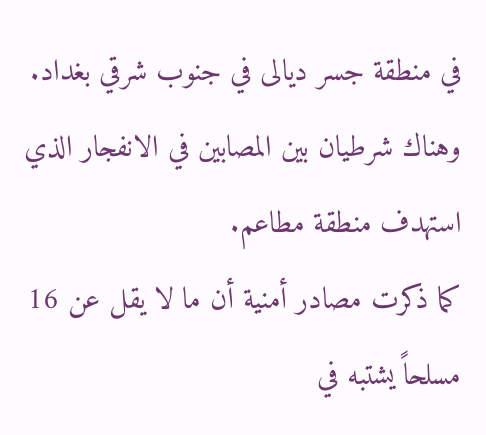في منطقة جسر ديالى في جنوب شرقي بغداد. وهناك شرطيان بين المصابين في الانفجار الذي استهدف منطقة مطاعم.
كما ذكرت مصادر أمنية أن ما لا يقل عن 16 مسلحاً يشتبه في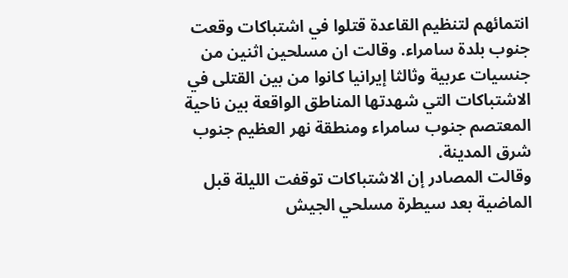انتمائهم لتنظيم القاعدة قتلوا في اشتباكات وقعت جنوب بلدة سامراء. وقالت ان مسلحين اثنين من جنسيات عربية وثالثا إيرانيا كانوا من بين القتلى في الاشتباكات التي شهدتها المناطق الواقعة بين ناحية المعتصم جنوب سامراء ومنطقة نهر العظيم جنوب شرق المدينة.
وقالت المصادر إن الاشتباكات توقفت الليلة قبل الماضية بعد سيطرة مسلحي الجيش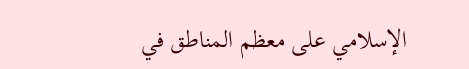الإسلامي على معظم المناطق في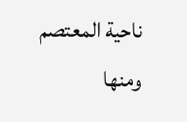ناحية المعتصم ومنها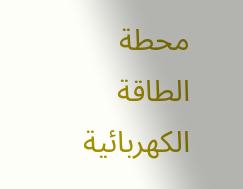محطة الطاقة الكهربائية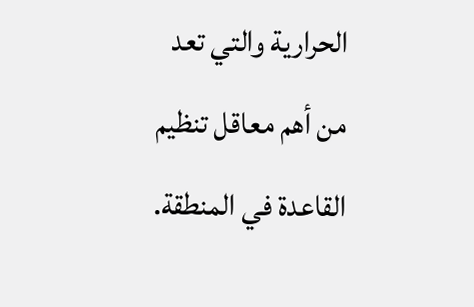الحرارية والتي تعد من أهم معاقل تنظيم القاعدة في المنطقة.